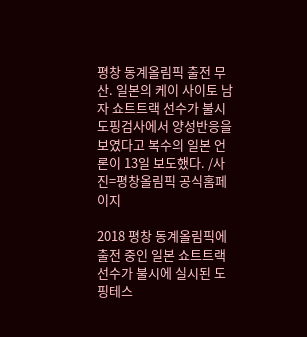평창 동계올림픽 출전 무산. 일본의 케이 사이토 남자 쇼트트랙 선수가 불시 도핑검사에서 양성반응을 보였다고 복수의 일본 언론이 13일 보도했다. /사진=평창올림픽 공식홈페이지

2018 평창 동계올림픽에 출전 중인 일본 쇼트트랙 선수가 불시에 실시된 도핑테스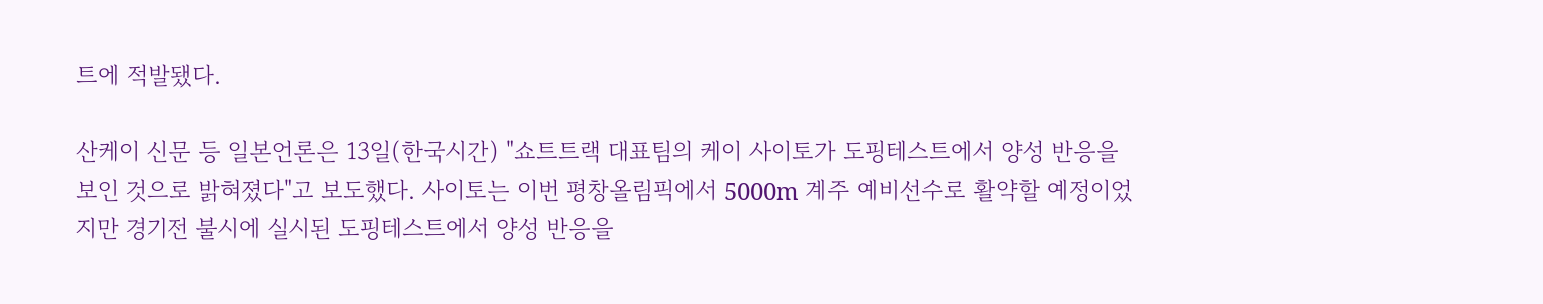트에 적발됐다.

산케이 신문 등 일본언론은 13일(한국시간) "쇼트트랙 대표팀의 케이 사이토가 도핑테스트에서 양성 반응을 보인 것으로 밝혀졌다"고 보도했다. 사이토는 이번 평창올림픽에서 5000m 계주 예비선수로 활약할 예정이었지만 경기전 불시에 실시된 도핑테스트에서 양성 반응을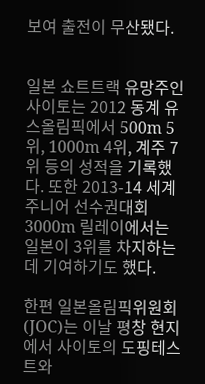보여 출전이 무산됐다.


일본 쇼트트랙 유망주인 사이토는 2012 동계 유스올림픽에서 500m 5위, 1000m 4위, 계주 7위 등의 성적을 기록했다. 또한 2013-14 세계 주니어 선수권대회 3000m 릴레이에서는 일본이 3위를 차지하는데 기여하기도 했다.

한편 일본올림픽위원회(JOC)는 이날 평창 현지에서 사이토의 도핑테스트와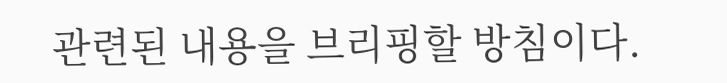관련된 내용을 브리핑할 방침이다.